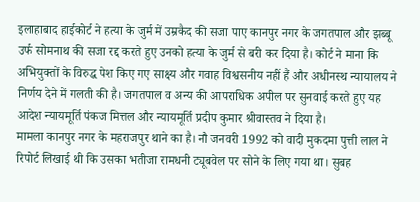इलाहाबाद हाईकोर्ट ने हत्या के जुर्म में उम्रकैद की सजा पाए कानपुर नगर के जगतपाल और झब्बू उर्फ सोमनाथ की सजा रद्द करते हुए उनको हत्या के जुर्म से बरी कर दिया है। कोर्ट ने माना कि अभियुक्तों के विरुद्ध पेश किए गए साक्ष्य और गवाह विश्वसनीय नहीं हैं और अधीनस्थ न्यायालय ने निर्णय देने में गलती की है। जगतपाल व अन्य की आपराधिक अपील पर सुनवाई करते हुए यह आदेश न्यायमूर्ति पंकज मित्तल और न्यायमूर्ति प्रदीप कुमार श्रीवास्तव ने दिया है।
मामला कानपुर नगर के महराजपुर थाने का है। नौ जनवरी 1992 को वादी मुकदमा पुत्ती लाल ने रिपोर्ट लिखाई थी कि उसका भतीजा रामधनी ट्यूबवेल पर सोने के लिए गया था। सुबह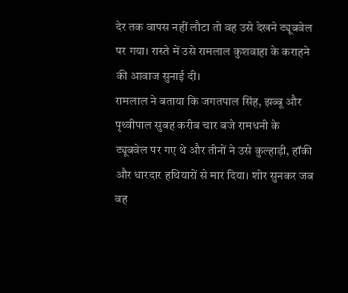देर तक वापस नहीं लौटा तो वह उसे देखने ट्यूबवेल पर गया। रास्ते में उसे रामलाल कुशवाहा के कराहने की आवाज सुनाई दी।
रामलाल ने बताया कि जगतपाल सिंह, झब्बू और पृथ्वीपाल सुबह करीब चार बजे रामधनी के ट्यूबवेल पर गए थे और तीनों ने उसे कुल्हाड़ी, हॉकी और धारदार हथियारों से मार दिया। शोर सुनकर जब वह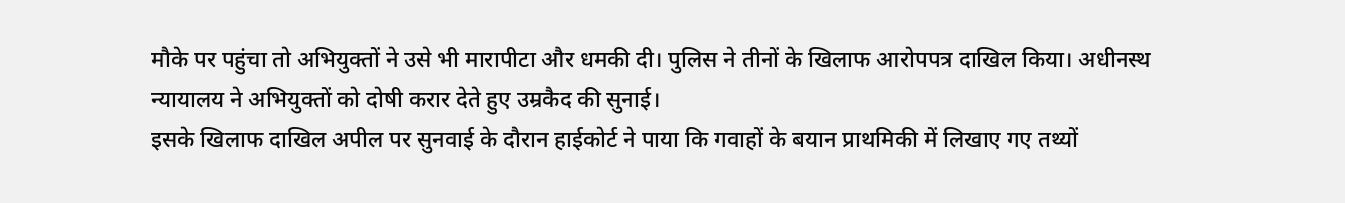मौके पर पहुंचा तो अभियुक्तों ने उसे भी मारापीटा और धमकी दी। पुलिस ने तीनों के खिलाफ आरोपपत्र दाखिल किया। अधीनस्थ न्यायालय ने अभियुक्तों को दोषी करार देते हुए उम्रकैद की सुनाई।
इसके खिलाफ दाखिल अपील पर सुनवाई के दौरान हाईकोर्ट ने पाया कि गवाहों के बयान प्राथमिकी में लिखाए गए तथ्यों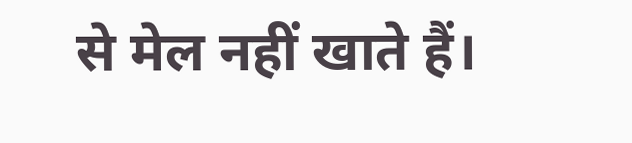से मेल नहीं खाते हैं।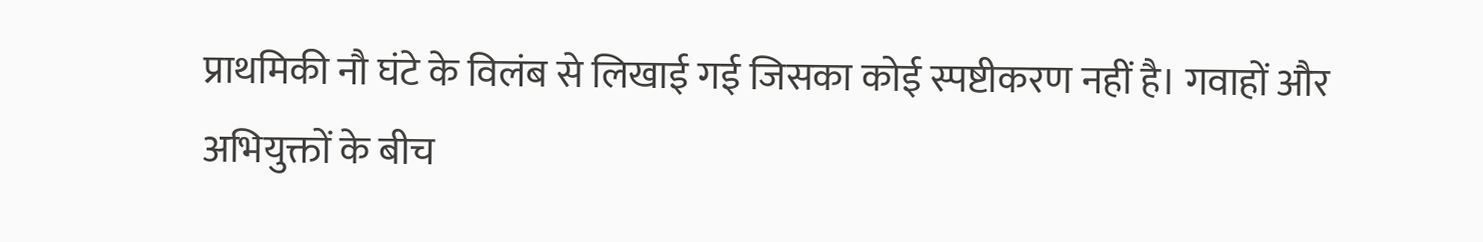प्राथमिकी नौ घंटे के विलंब से लिखाई गई जिसका कोई स्पष्टीकरण नहीं है। गवाहों और अभियुक्तों के बीच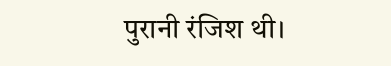पुरानी रंजिश थी।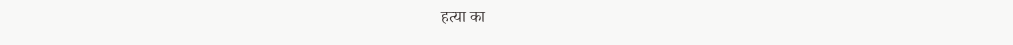हत्या का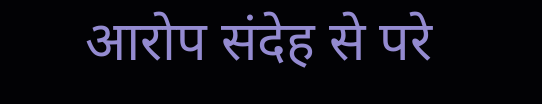आरोप संदेह से परे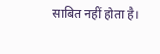साबित नहीं होता है।